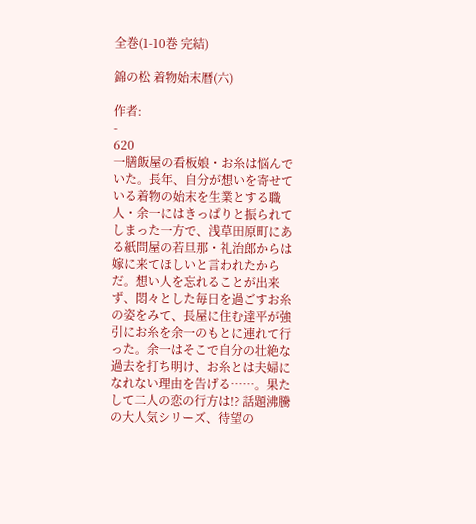全巻(1-10巻 完結)

錦の松 着物始末暦(六)

作者:
-
620
一膳飯屋の看板娘・お糸は悩んでいた。長年、自分が想いを寄せている着物の始末を生業とする職人・余一にはきっぱりと振られてしまった一方で、浅草田原町にある紙問屋の若旦那・礼治郎からは嫁に来てほしいと言われたからだ。想い人を忘れることが出来ず、悶々とした毎日を過ごすお糸の姿をみて、長屋に住む達平が強引にお糸を余一のもとに連れて行った。余一はそこで自分の壮絶な過去を打ち明け、お糸とは夫婦になれない理由を告げる……。果たして二人の恋の行方は!? 話題沸騰の大人気シリーズ、待望の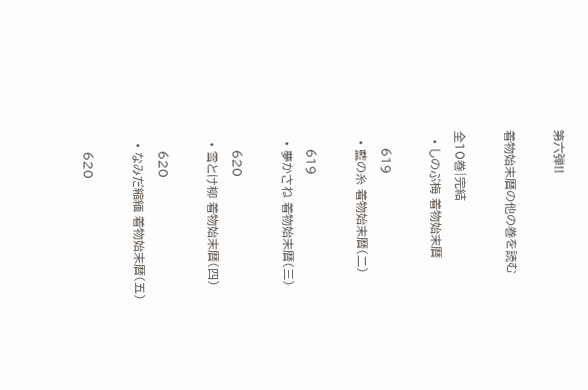第六弾!!

着物始末暦の他の巻を読む

全10巻|完結
  • しのぶ梅 着物始末暦

    619
  • 藍の糸 着物始末暦(二)

    619
  • 夢かさね 着物始末暦(三)

    620
  • 雪とけ柳 着物始末暦(四)

    620
  • なみだ縮緬 着物始末暦(五)

    620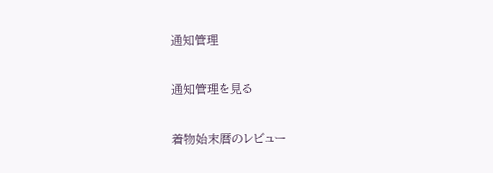通知管理

通知管理を見る

着物始末暦のレビュー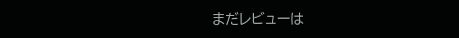まだレビューは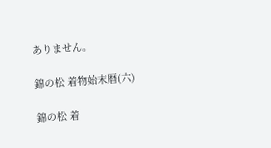ありません。

錦の松 着物始末暦(六)

錦の松 着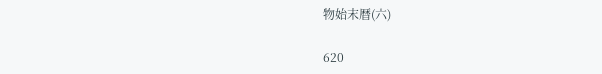物始末暦(六)

620